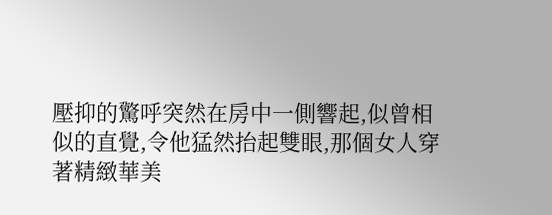壓抑的驚呼突然在房中一側響起,似曾相似的直覺,令他猛然抬起雙眼,那個女人穿著精緻華美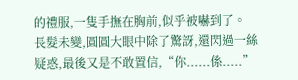的禮服,一隻手撫在胸前,似乎被嚇到了。
長髮未變,圓圓大眼中除了驚訝,還閃過一絲疑惑,最後又是不敢置信,“你......係.....”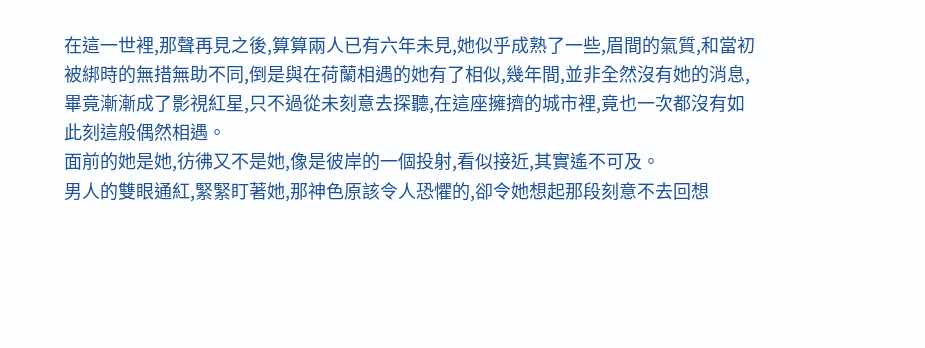在這一世裡,那聲再見之後,算算兩人已有六年未見,她似乎成熟了一些,眉間的氣質,和當初被綁時的無措無助不同,倒是與在荷蘭相遇的她有了相似,幾年間,並非全然沒有她的消息,畢竟漸漸成了影視紅星,只不過從未刻意去探聽,在這座擁擠的城市裡,竟也一次都沒有如此刻這般偶然相遇。
面前的她是她,彷彿又不是她,像是彼岸的一個投射,看似接近,其實遙不可及。
男人的雙眼通紅,緊緊盯著她,那神色原該令人恐懼的,卻令她想起那段刻意不去回想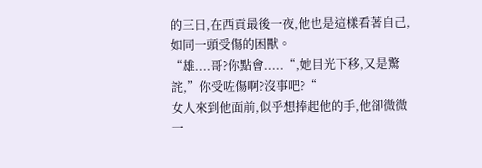的三日,在西貢最後一夜,他也是這樣看著自己,如同一頭受傷的困獸。
“雄....哥?你點會.....“,她目光下移,又是驚詫,”你受咗傷啊?沒事吧?“
女人來到他面前,似乎想捧起他的手,他卻微微一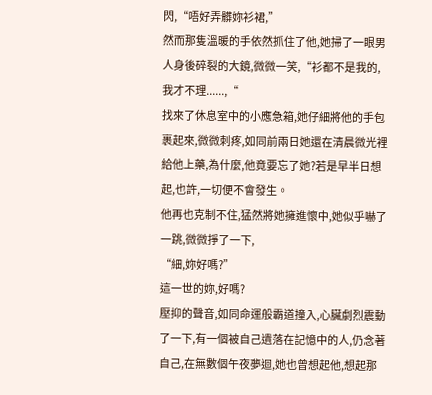閃,“唔好弄髒妳衫裙,”
然而那隻溫暖的手依然抓住了他,她掃了一眼男人身後碎裂的大鏡,微微一笑,“衫都不是我的,我才不理......,“
找來了休息室中的小應急箱,她仔細將他的手包裹起來,微微刺疼,如同前兩日她還在清晨微光裡給他上藥,為什麼,他竟要忘了她?若是早半日想起,也許,一切便不會發生。
他再也克制不住,猛然將她擁進懷中,她似乎嚇了一跳,微微掙了一下,
“細,妳好嗎?”
這一世的妳,好嗎?
壓抑的聲音,如同命運般霸道撞入,心臟劇烈震動了一下,有一個被自己遺落在記憶中的人,仍念著自己,在無數個午夜夢迴,她也曾想起他,想起那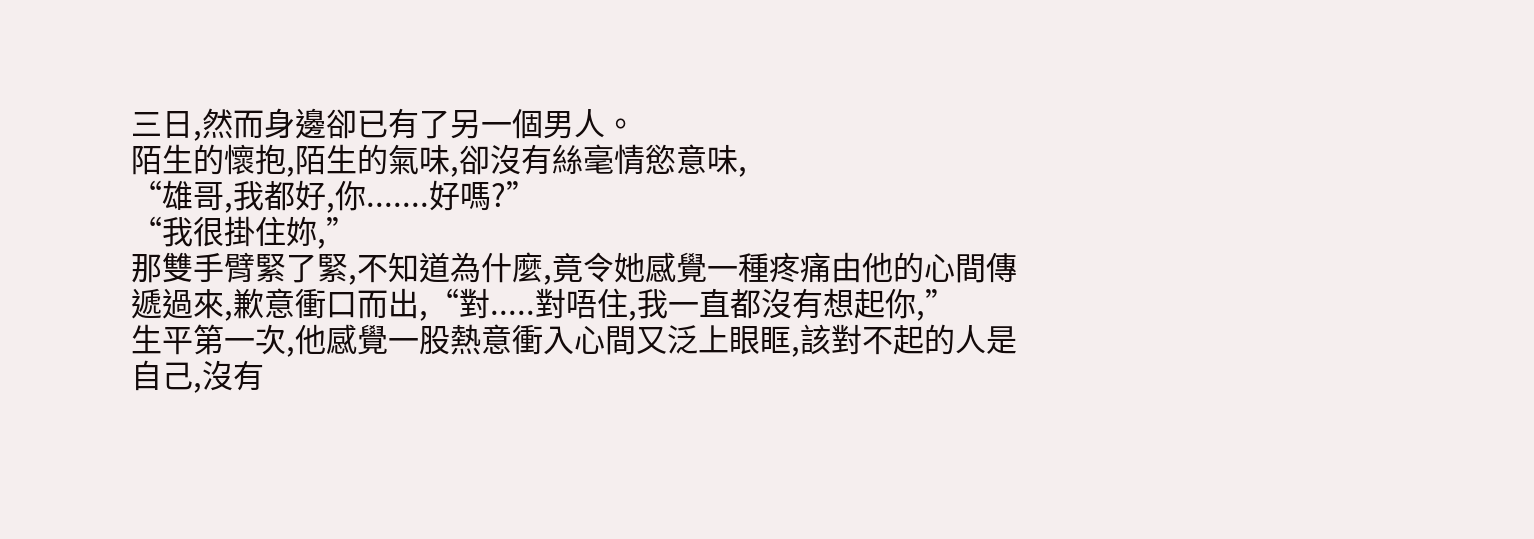三日,然而身邊卻已有了另一個男人。
陌生的懷抱,陌生的氣味,卻沒有絲毫情慾意味,
“雄哥,我都好,你.......好嗎?”
“我很掛住妳,”
那雙手臂緊了緊,不知道為什麼,竟令她感覺一種疼痛由他的心間傳遞過來,歉意衝口而出,“對.....對唔住,我一直都沒有想起你,”
生平第一次,他感覺一股熱意衝入心間又泛上眼眶,該對不起的人是自己,沒有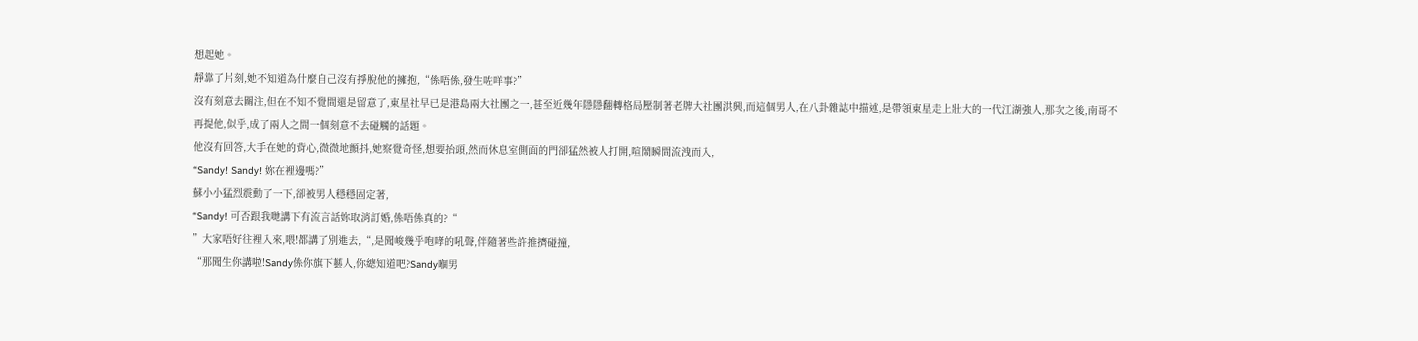想起她。
靜靠了片刻,她不知道為什麼自己沒有掙脫他的擁抱,“係唔係,發生咗咩事?”
沒有刻意去關注,但在不知不覺間還是留意了,東星社早已是港島兩大社團之一,甚至近幾年隱隱翻轉格局壓制著老牌大社團洪興,而這個男人,在八卦雜誌中描述,是帶領東星走上壯大的一代江湖強人,那次之後,南哥不再提他,似乎,成了兩人之間一個刻意不去碰觸的話題。
他沒有回答,大手在她的背心,微微地顫抖,她察覺奇怪,想要抬頭,然而休息室側面的門卻猛然被人打開,喧鬧瞬間流洩而入,
“Sandy! Sandy! 妳在裡邊嗎?”
蘇小小猛烈震動了一下,卻被男人穩穩固定著,
“Sandy! 可否跟我哋講下有流言話妳取消訂婚,係唔係真的?“
”大家唔好往裡入來,喂!都講了別進去,“,是聞峻幾乎咆哮的吼聲,伴隨著些許推擠碰撞,
“那聞生你講啦!Sandy係你旗下藝人,你總知道吧?Sandy嗰男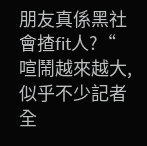朋友真係黑社會揸fit人?“
喧鬧越來越大,似乎不少記者全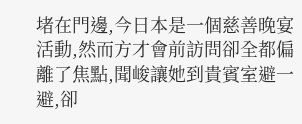堵在門邊,今日本是一個慈善晚宴活動,然而方才會前訪問卻全都偏離了焦點,聞峻讓她到貴賓室避一避,卻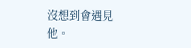沒想到會遇見他。